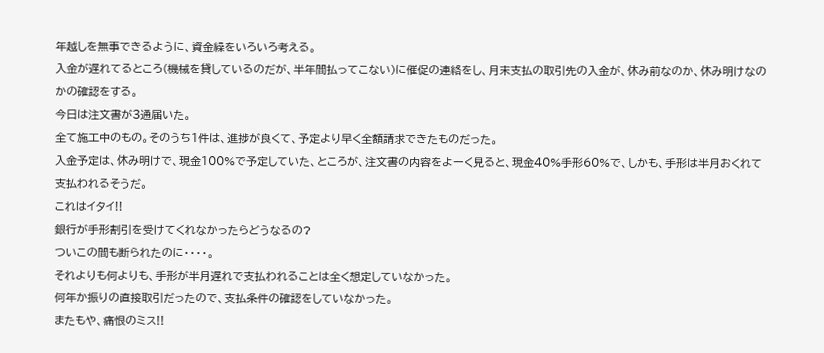年越しを無事できるように、資金繰をいろいろ考える。
入金が遅れてるところ(機械を貸しているのだが、半年間払ってこない)に催促の連絡をし、月末支払の取引先の入金が、休み前なのか、休み明けなのかの確認をする。
今日は注文書が3通届いた。
全て施工中のもの。そのうち1件は、進捗が良くて、予定より早く全額請求できたものだった。
入金予定は、休み明けで、現金100%で予定していた、ところが、注文書の内容をよーく見ると、現金40%手形60%で、しかも、手形は半月おくれて支払われるそうだ。
これはイタイ!!
銀行が手形割引を受けてくれなかったらどうなるの?
ついこの間も断られたのに・・・・。
それよりも何よりも、手形が半月遅れで支払われることは全く想定していなかった。
何年か振りの直接取引だったので、支払条件の確認をしていなかった。
またもや、痛恨のミス!!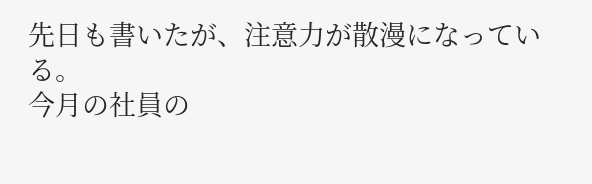先日も書いたが、注意力が散漫になっている。
今月の社員の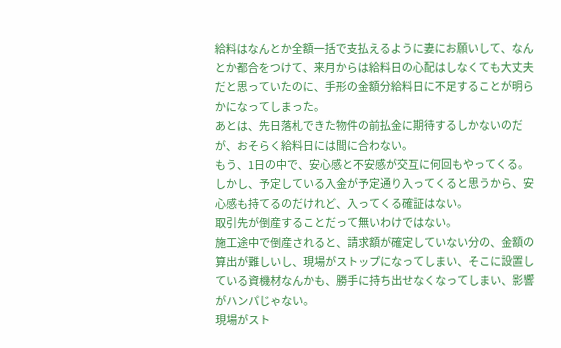給料はなんとか全額一括で支払えるように妻にお願いして、なんとか都合をつけて、来月からは給料日の心配はしなくても大丈夫だと思っていたのに、手形の金額分給料日に不足することが明らかになってしまった。
あとは、先日落札できた物件の前払金に期待するしかないのだが、おそらく給料日には間に合わない。
もう、1日の中で、安心感と不安感が交互に何回もやってくる。
しかし、予定している入金が予定通り入ってくると思うから、安心感も持てるのだけれど、入ってくる確証はない。
取引先が倒産することだって無いわけではない。
施工途中で倒産されると、請求額が確定していない分の、金額の算出が難しいし、現場がストップになってしまい、そこに設置している資機材なんかも、勝手に持ち出せなくなってしまい、影響がハンパじゃない。
現場がスト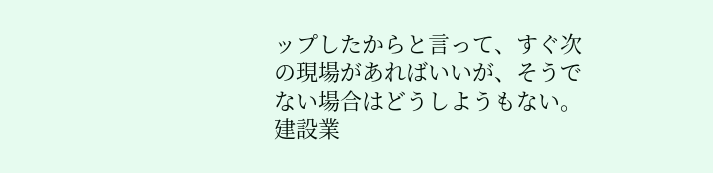ップしたからと言って、すぐ次の現場があればいいが、そうでない場合はどうしようもない。
建設業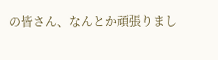の皆さん、なんとか頑張りまし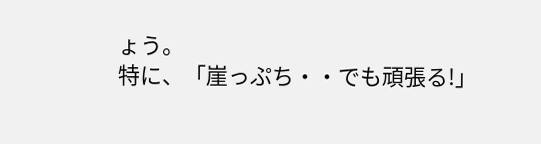ょう。
特に、「崖っぷち・・でも頑張る!」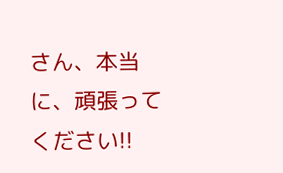さん、本当に、頑張ってください!!